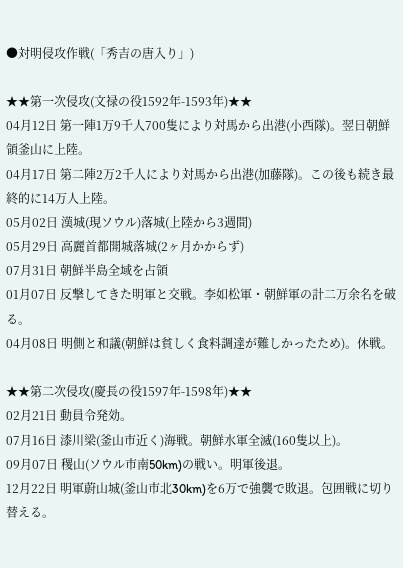●対明侵攻作戦(「秀吉の唐入り」)

★★第一次侵攻(文禄の役1592年-1593年)★★
04月12日 第一陣1万9千人700隻により対馬から出港(小西隊)。翌日朝鮮領釜山に上陸。
04月17日 第二陣2万2千人により対馬から出港(加藤隊)。この後も続き最終的に14万人上陸。
05月02日 漢城(現ソウル)落城(上陸から3週間)
05月29日 高麗首都開城落城(2ヶ月かからず)
07月31日 朝鮮半島全域を占領
01月07日 反撃してきた明軍と交戦。李如松軍・朝鮮軍の計二万余名を破る。
04月08日 明側と和議(朝鮮は貧しく食料調達が難しかったため)。休戦。

★★第二次侵攻(慶長の役1597年-1598年)★★
02月21日 動員令発効。
07月16日 漆川梁(釜山市近く)海戦。朝鮮水軍全滅(160隻以上)。
09月07日 稷山(ソウル市南50km)の戦い。明軍後退。
12月22日 明軍蔚山城(釜山市北30km)を6万で強襲で敗退。包囲戦に切り替える。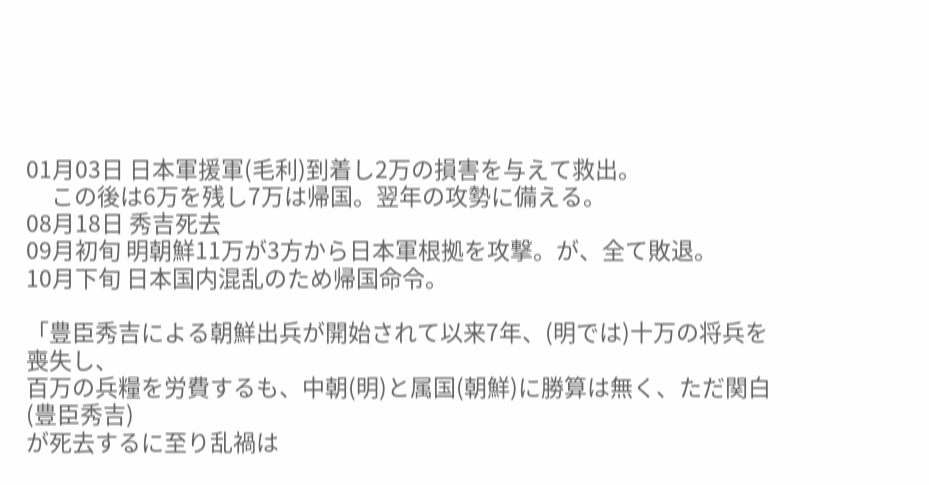01月03日 日本軍援軍(毛利)到着し2万の損害を与えて救出。
     この後は6万を残し7万は帰国。翌年の攻勢に備える。
08月18日 秀吉死去
09月初旬 明朝鮮11万が3方から日本軍根拠を攻撃。が、全て敗退。
10月下旬 日本国内混乱のため帰国命令。

「豊臣秀吉による朝鮮出兵が開始されて以来7年、(明では)十万の将兵を喪失し、
百万の兵糧を労費するも、中朝(明)と属国(朝鮮)に勝算は無く、ただ関白(豊臣秀吉)
が死去するに至り乱禍は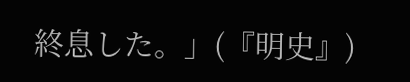終息した。」(『明史』)